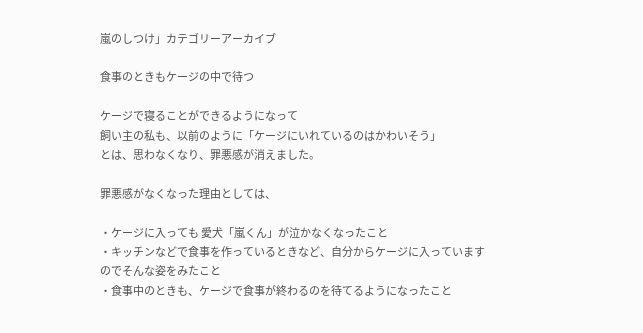嵐のしつけ」カテゴリーアーカイブ

食事のときもケージの中で待つ

ケージで寝ることができるようになって
飼い主の私も、以前のように「ケージにいれているのはかわいそう」
とは、思わなくなり、罪悪感が消えました。

罪悪感がなくなった理由としては、

・ケージに入っても 愛犬「嵐くん」が泣かなくなったこと
・キッチンなどで食事を作っているときなど、自分からケージに入っています
のでそんな姿をみたこと
・食事中のときも、ケージで食事が終わるのを待てるようになったこと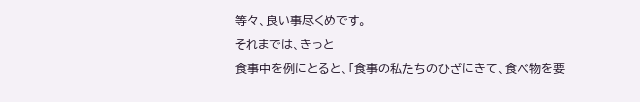等々、良い事尽くめです。
それまでは、きっと
食事中を例にとると、「食事の私たちのひざにきて、食べ物を要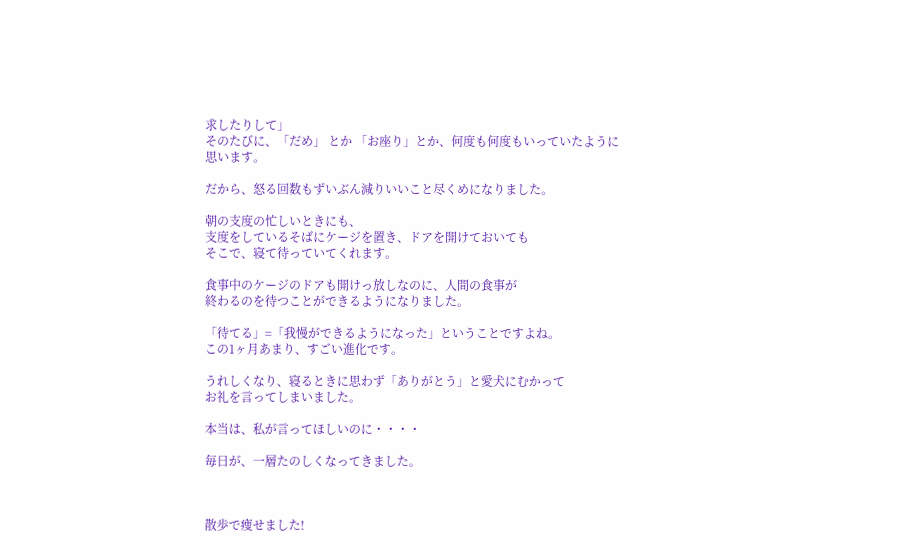求したりして」
そのたびに、「だめ」 とか 「お座り」とか、何度も何度もいっていたように
思います。

だから、怒る回数もずいぶん減りいいこと尽くめになりました。

朝の支度の忙しいときにも、
支度をしているそばにケージを置き、ドアを開けておいても
そこで、寝て待っていてくれます。

食事中のケージのドアも開けっ放しなのに、人間の食事が
終わるのを待つことができるようになりました。

「待てる」=「我慢ができるようになった」ということですよね。
この1ヶ月あまり、すごい進化です。

うれしくなり、寝るときに思わず「ありがとう」と愛犬にむかって
お礼を言ってしまいました。

本当は、私が言ってほしいのに・・・・

毎日が、一層たのしくなってきました。



散歩で痩せました!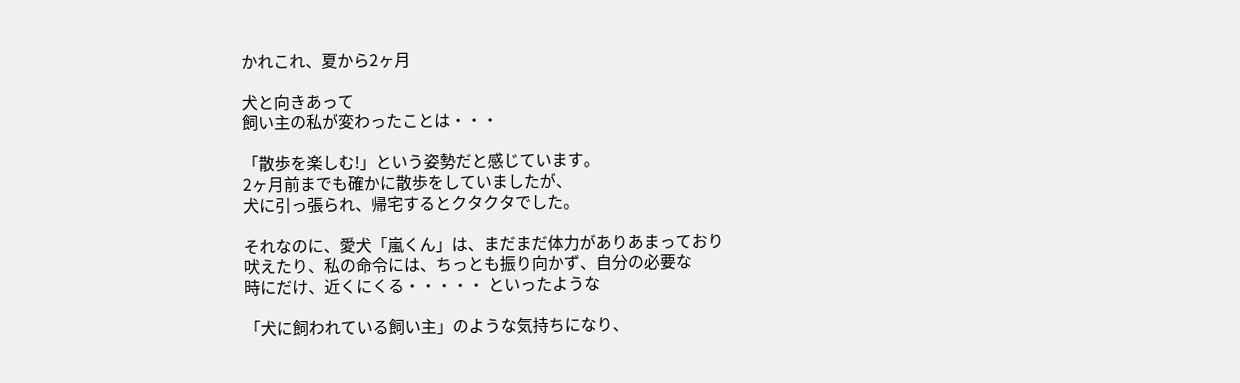かれこれ、夏から2ヶ月

犬と向きあって
飼い主の私が変わったことは・・・

「散歩を楽しむ!」という姿勢だと感じています。
2ヶ月前までも確かに散歩をしていましたが、
犬に引っ張られ、帰宅するとクタクタでした。

それなのに、愛犬「嵐くん」は、まだまだ体力がありあまっており
吠えたり、私の命令には、ちっとも振り向かず、自分の必要な
時にだけ、近くにくる・・・・・ といったような

「犬に飼われている飼い主」のような気持ちになり、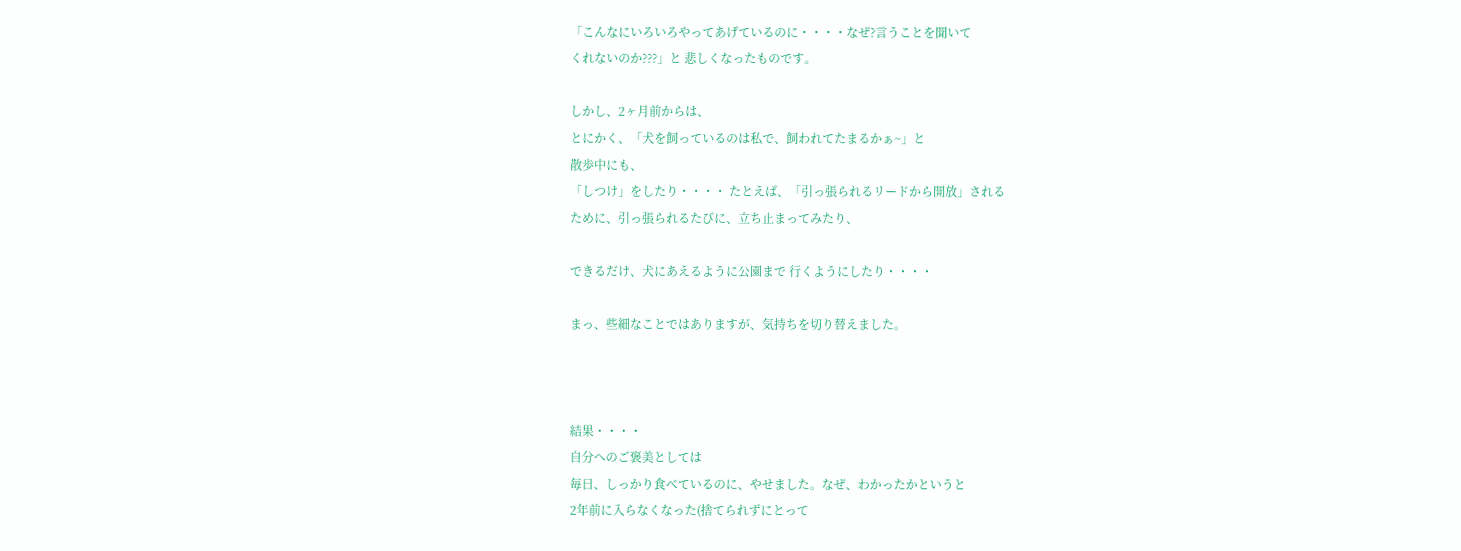「こんなにいろいろやってあげているのに・・・・なぜ?言うことを聞いて
くれないのか???」と 悲しくなったものです。

しかし、2ヶ月前からは、
とにかく、「犬を飼っているのは私で、飼われてたまるかぁ~」と
散歩中にも、
「しつけ」をしたり・・・・ たとえば、「引っ張られるリードから開放」される
ために、引っ張られるたびに、立ち止まってみたり、

できるだけ、犬にあえるように公園まで 行くようにしたり・・・・

まっ、些細なことではありますが、気持ちを切り替えました。



結果・・・・
自分へのご褒美としては
毎日、しっかり食べているのに、やせました。なぜ、わかったかというと
2年前に入らなくなった(捨てられずにとって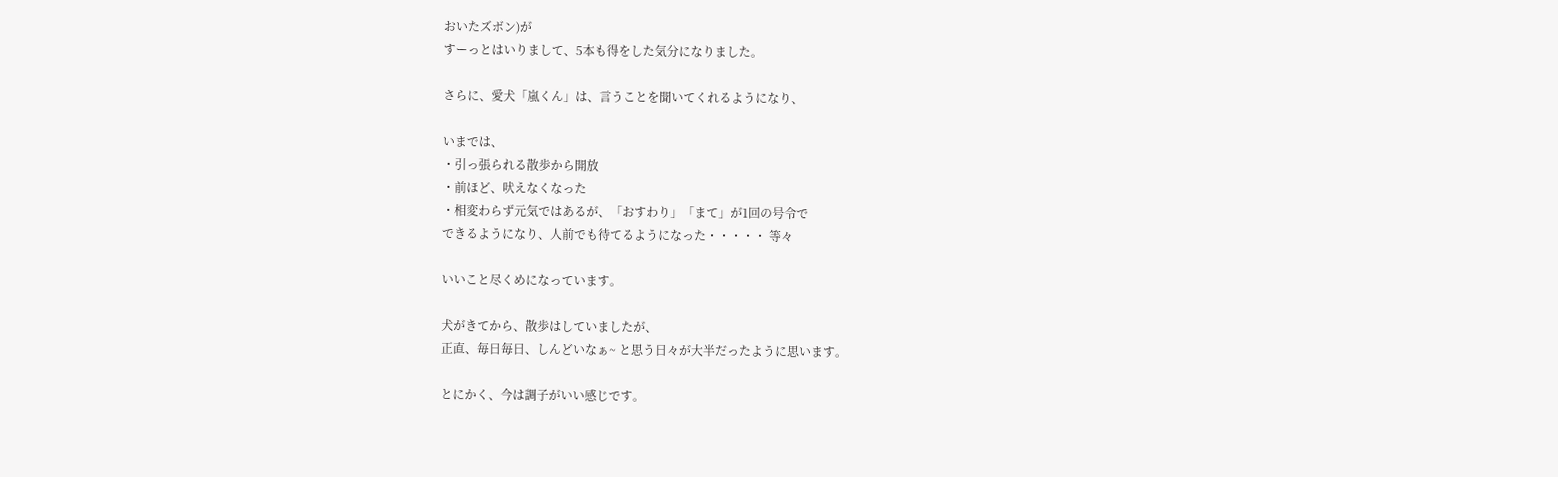おいたズボン)が
すーっとはいりまして、5本も得をした気分になりました。

さらに、愛犬「嵐くん」は、言うことを聞いてくれるようになり、

いまでは、
・引っ張られる散歩から開放
・前ほど、吠えなくなった
・相変わらず元気ではあるが、「おすわり」「まて」が1回の号令で
できるようになり、人前でも待てるようになった・・・・・ 等々

いいこと尽くめになっています。

犬がきてから、散歩はしていましたが、
正直、毎日毎日、しんどいなぁ~ と思う日々が大半だったように思います。

とにかく、今は調子がいい感じです。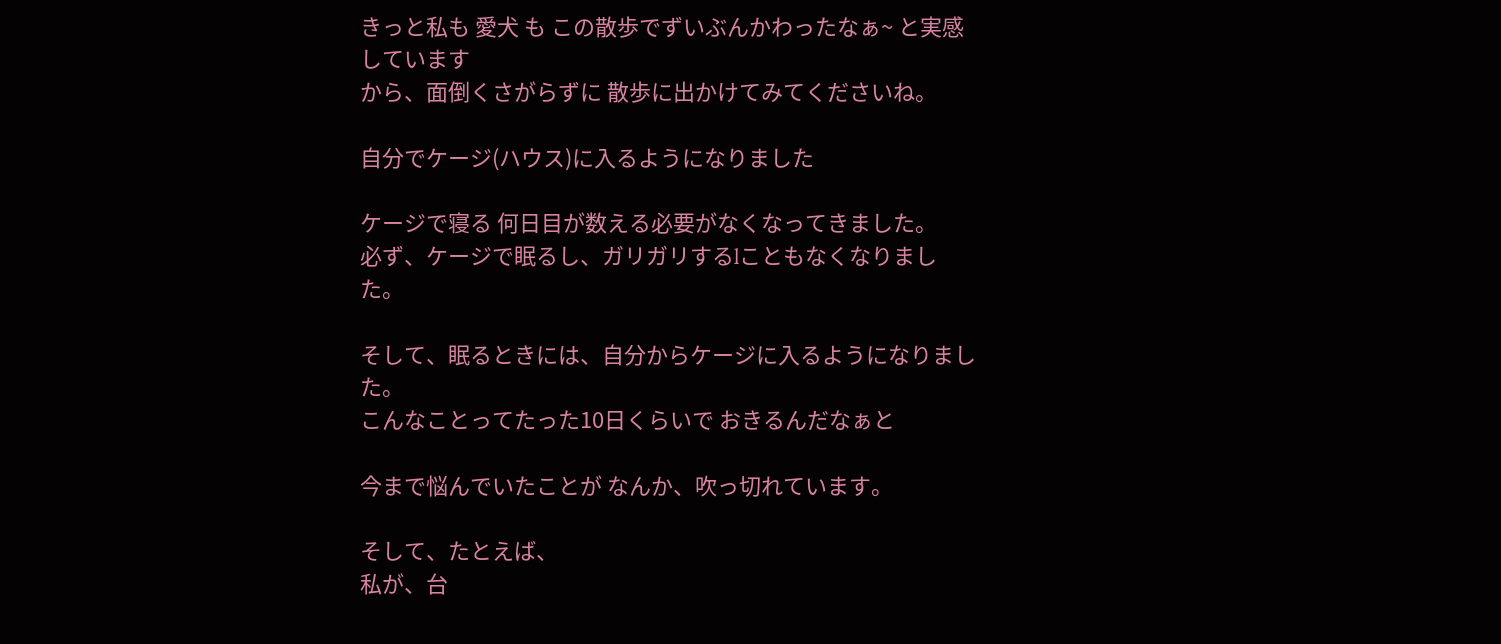きっと私も 愛犬 も この散歩でずいぶんかわったなぁ~ と実感しています
から、面倒くさがらずに 散歩に出かけてみてくださいね。

自分でケージ(ハウス)に入るようになりました

ケージで寝る 何日目が数える必要がなくなってきました。
必ず、ケージで眠るし、ガリガリするlこともなくなりました。

そして、眠るときには、自分からケージに入るようになりました。
こんなことってたった10日くらいで おきるんだなぁと

今まで悩んでいたことが なんか、吹っ切れています。

そして、たとえば、
私が、台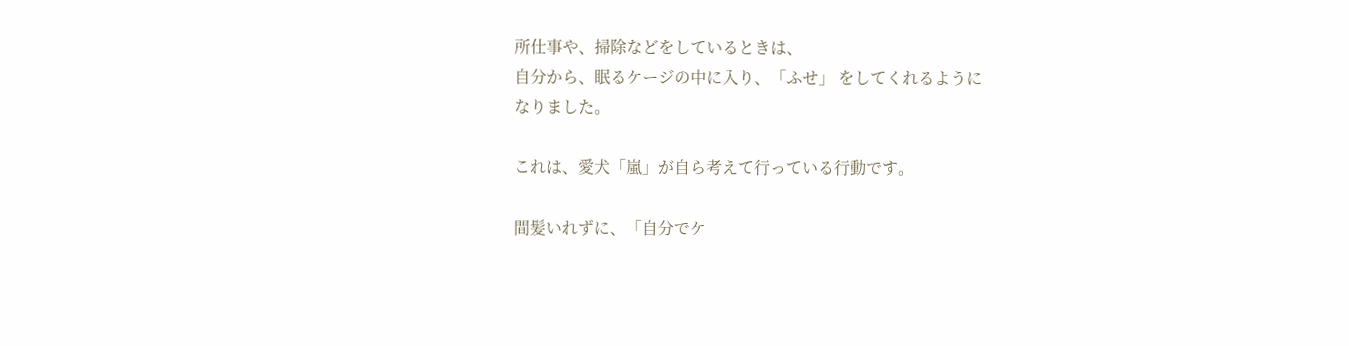所仕事や、掃除などをしているときは、
自分から、眠るケージの中に入り、「ふせ」 をしてくれるように
なりました。

これは、愛犬「嵐」が自ら考えて行っている行動です。

間髪いれずに、「自分でケ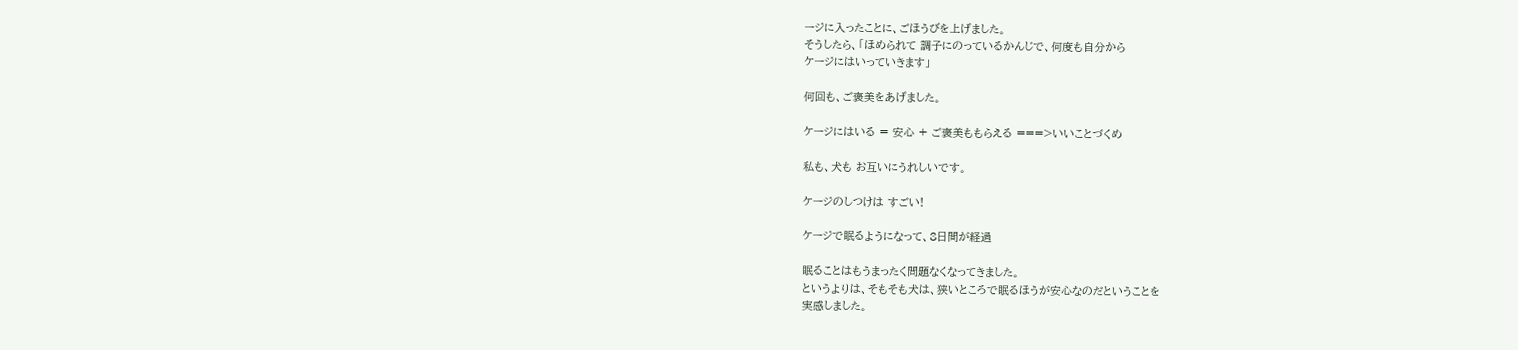ージに入ったことに、ごほうびを上げました。
そうしたら、「ほめられて 調子にのっているかんじで、何度も自分から
ケージにはいっていきます」

何回も、ご褒美をあげました。

ケージにはいる = 安心 + ご褒美ももらえる ===>いいことづくめ

私も、犬も お互いにうれしいです。

ケージのしつけは すごい!

ケージで眠るようになって、8日間が経過

眠ることはもうまったく問題なくなってきました。
というよりは、そもそも犬は、狭いところで眠るほうが安心なのだということを
実感しました。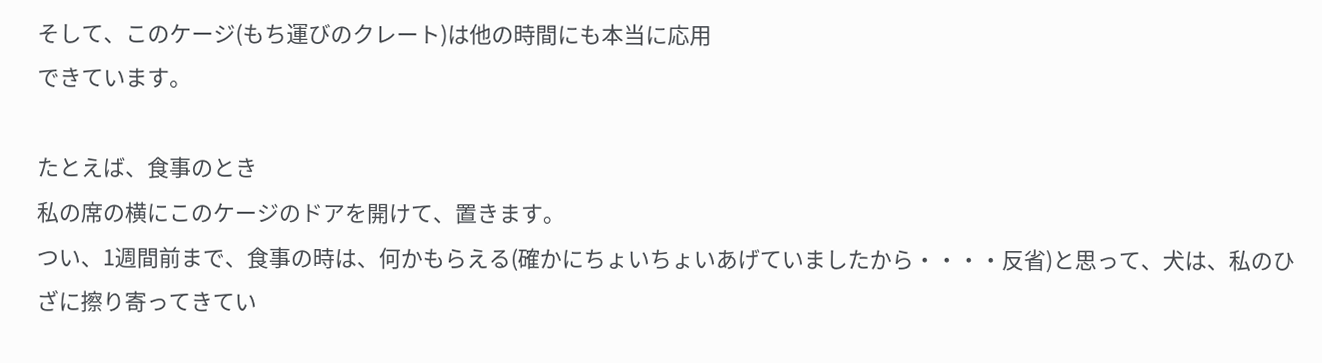そして、このケージ(もち運びのクレート)は他の時間にも本当に応用
できています。

たとえば、食事のとき
私の席の横にこのケージのドアを開けて、置きます。
つい、1週間前まで、食事の時は、何かもらえる(確かにちょいちょいあげていましたから・・・・反省)と思って、犬は、私のひざに擦り寄ってきてい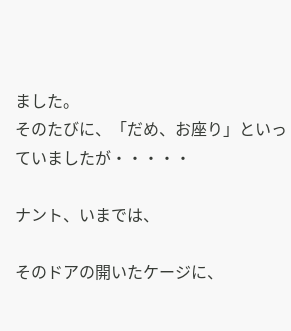ました。
そのたびに、「だめ、お座り」といっていましたが・・・・・

ナント、いまでは、

そのドアの開いたケージに、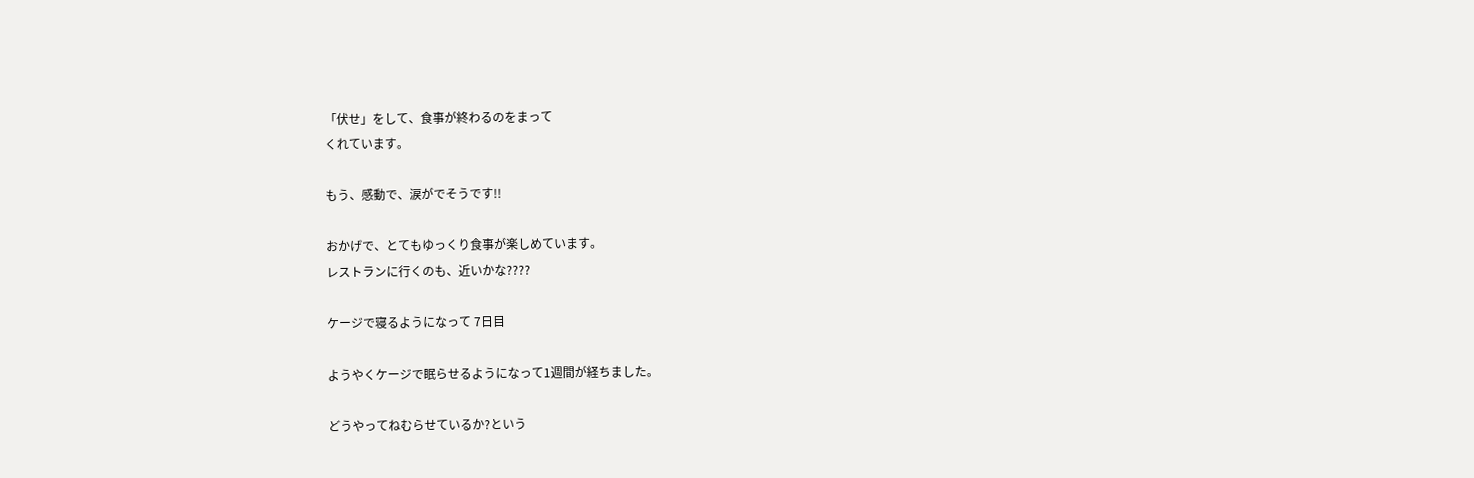「伏せ」をして、食事が終わるのをまって
くれています。

もう、感動で、涙がでそうです!!

おかげで、とてもゆっくり食事が楽しめています。
レストランに行くのも、近いかな????

ケージで寝るようになって 7日目

ようやくケージで眠らせるようになって1週間が経ちました。

どうやってねむらせているか?という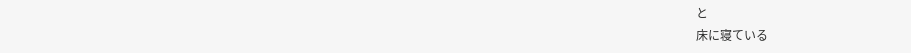と
床に寝ている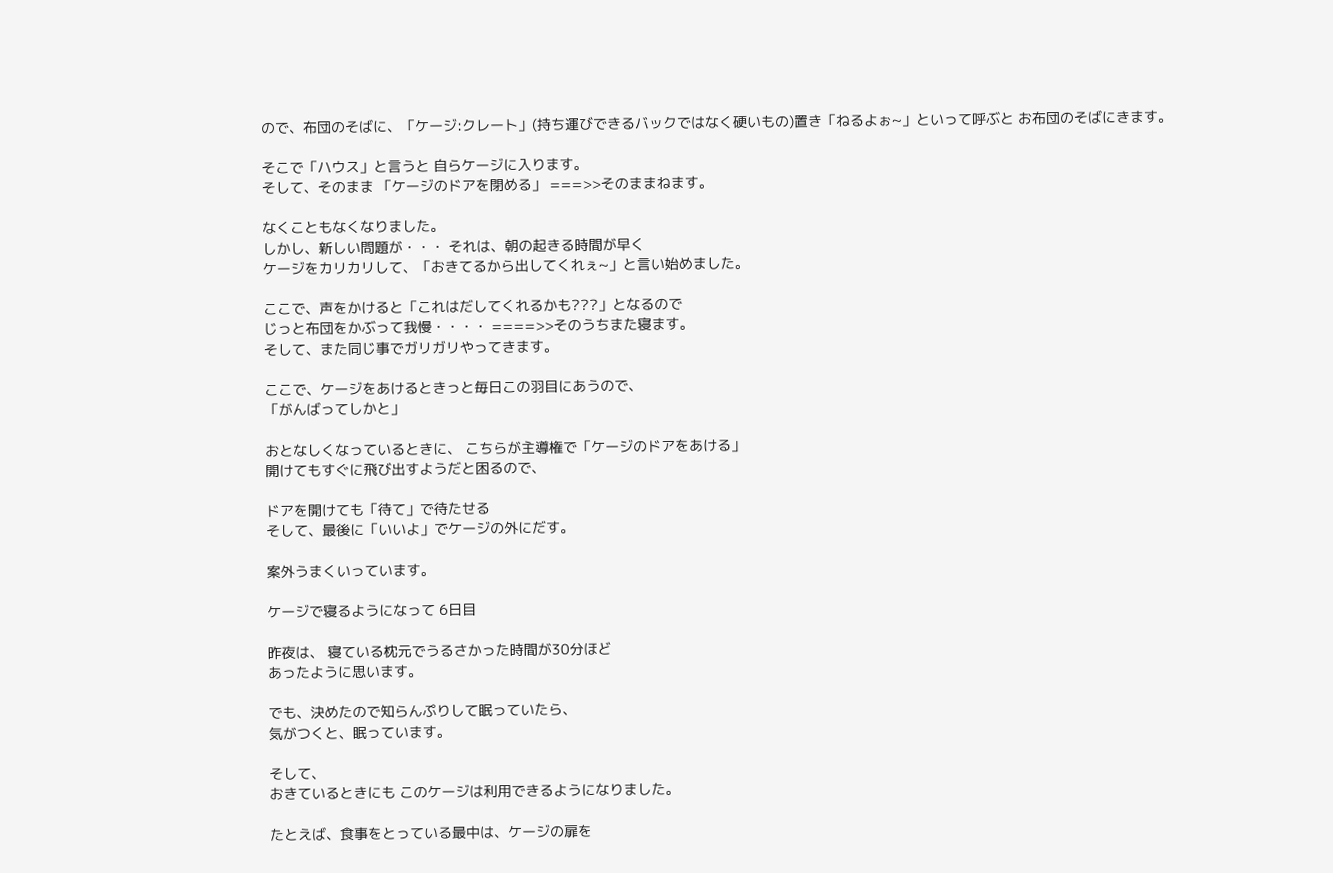ので、布団のそばに、「ケージ:クレート」(持ち運びできるバックではなく硬いもの)置き「ねるよぉ~」といって呼ぶと お布団のそばにきます。

そこで「ハウス」と言うと 自らケージに入ります。
そして、そのまま 「ケージのドアを閉める」 ===>>そのままねます。

なくこともなくなりました。
しかし、新しい問題が・・・ それは、朝の起きる時間が早く
ケージをカリカリして、「おきてるから出してくれぇ~」と言い始めました。

ここで、声をかけると「これはだしてくれるかも???」となるので
じっと布団をかぶって我慢・・・・ ====>>そのうちまた寝ます。
そして、また同じ事でガリガリやってきます。

ここで、ケージをあけるときっと毎日この羽目にあうので、
「がんばってしかと」

おとなしくなっているときに、 こちらが主導権で「ケージのドアをあける」
開けてもすぐに飛び出すようだと困るので、

ドアを開けても「待て」で待たせる
そして、最後に「いいよ」でケージの外にだす。

案外うまくいっています。

ケージで寝るようになって 6日目

昨夜は、 寝ている枕元でうるさかった時間が30分ほど
あったように思います。

でも、決めたので知らんぷりして眠っていたら、
気がつくと、眠っています。

そして、
おきているときにも このケージは利用できるようになりました。

たとえば、食事をとっている最中は、ケージの扉を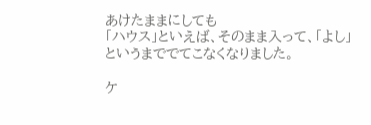あけたままにしても
「ハウス」といえば、そのまま入って、「よし」というまででてこなくなりました。

ケ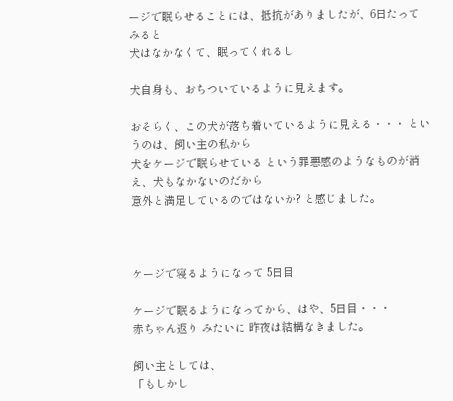ージで眠らせることには、抵抗がありましたが、6日たってみると
犬はなかなくて、眠ってくれるし

犬自身も、おちついているように見えます。

おそらく、この犬が落ち着いているように見える・・・ というのは、飼い主の私から
犬をケージで眠らせている という罪悪感のようなものが消え、犬もなかないのだから
意外と満足しているのではないか? と感じました。



ケージで寝るようになって 5日目

ケージで眠るようになってから、はや、5日目・・・
赤ちゃん返り みたいに 昨夜は結構なきました。

飼い主としては、
「もしかし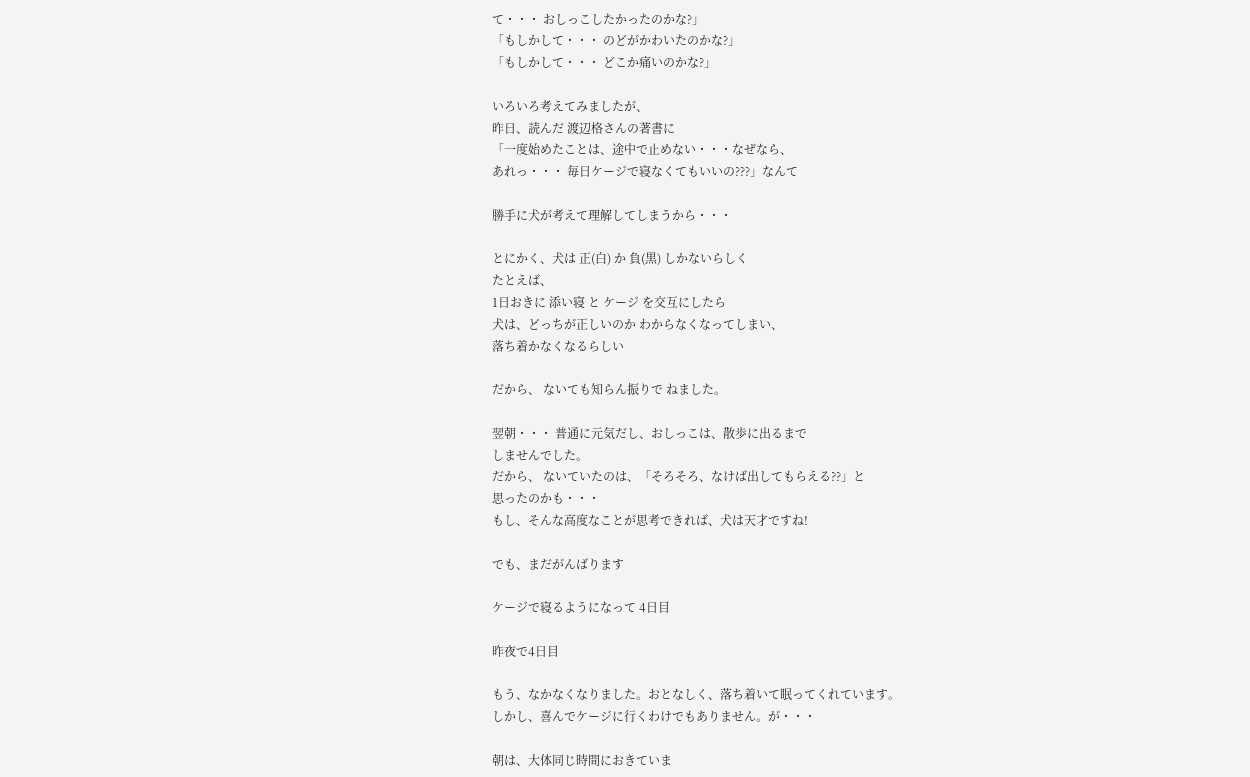て・・・ おしっこしたかったのかな?」
「もしかして・・・ のどがかわいたのかな?」
「もしかして・・・ どこか痛いのかな?」

いろいろ考えてみましたが、
昨日、読んだ 渡辺格さんの著書に
「一度始めたことは、途中で止めない・・・なぜなら、
あれっ・・・ 毎日ケージで寝なくてもいいの???」なんて

勝手に犬が考えて理解してしまうから・・・

とにかく、犬は 正(白) か 負(黒) しかないらしく
たとえば、
1日おきに 添い寝 と ケージ を交互にしたら
犬は、どっちが正しいのか わからなくなってしまい、
落ち着かなくなるらしい

だから、 ないても知らん振りで ねました。

翌朝・・・ 普通に元気だし、おしっこは、散歩に出るまで
しませんでした。
だから、 ないていたのは、「そろそろ、なけば出してもらえる??」と
思ったのかも・・・
もし、そんな高度なことが思考できれば、犬は天才ですね!

でも、まだがんばります

ケージで寝るようになって 4日目

昨夜で4日目

もう、なかなくなりました。おとなしく、落ち着いて眠ってくれています。
しかし、喜んでケージに行くわけでもありません。が・・・

朝は、大体同じ時間におきていま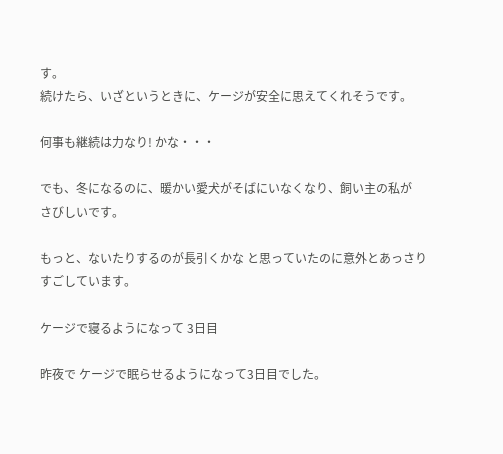す。
続けたら、いざというときに、ケージが安全に思えてくれそうです。

何事も継続は力なり! かな・・・

でも、冬になるのに、暖かい愛犬がそばにいなくなり、飼い主の私が
さびしいです。

もっと、ないたりするのが長引くかな と思っていたのに意外とあっさり
すごしています。

ケージで寝るようになって 3日目

昨夜で ケージで眠らせるようになって3日目でした。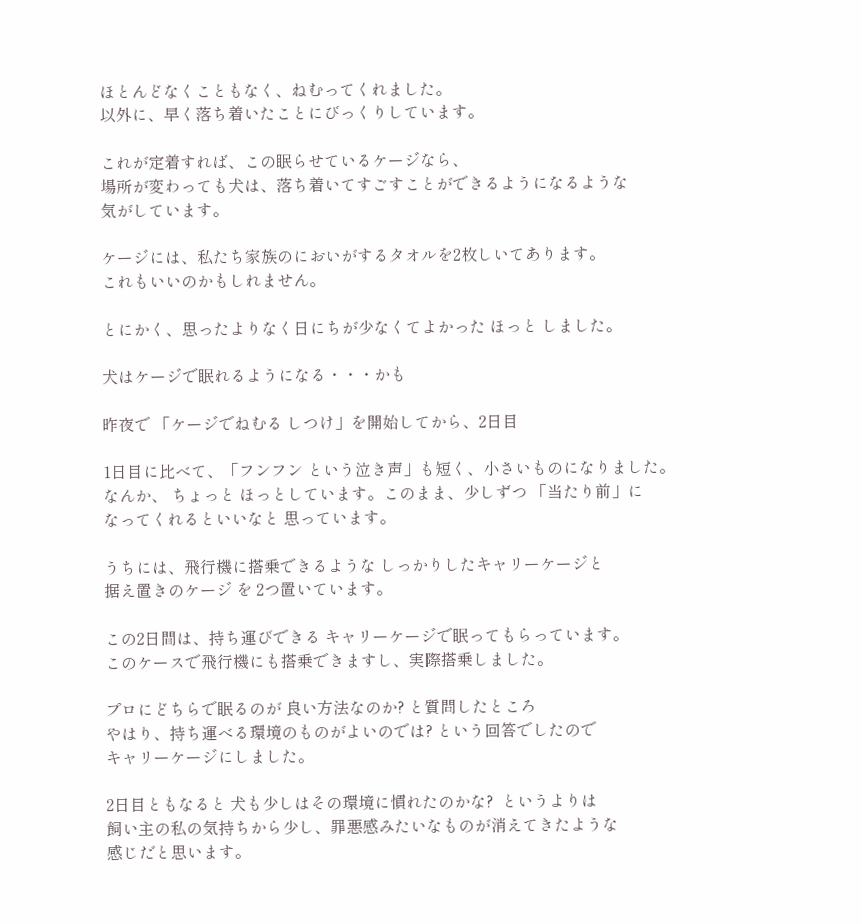ほとんどなくこともなく、ねむってくれました。
以外に、早く落ち着いたことにびっくりしています。

これが定着すれば、この眠らせているケージなら、
場所が変わっても犬は、落ち着いてすごすことができるようになるような
気がしています。

ケージには、私たち家族のにおいがするタオルを2枚しいてあります。
これもいいのかもしれません。

とにかく、思ったよりなく日にちが少なくてよかった ほっと しました。

犬はケージで眠れるようになる・・・かも

昨夜で 「ケージでねむる しつけ」を開始してから、2日目

1日目に比べて、「フンフン という泣き声」も短く、小さいものになりました。
なんか、 ちょっと ほっとしています。このまま、少しずつ 「当たり前」に
なってくれるといいなと 思っています。

うちには、飛行機に搭乗できるような しっかりしたキャリーケージと
据え置きのケージ を 2つ置いています。

この2日間は、持ち運びできる キャリーケージで眠ってもらっています。
このケースで飛行機にも搭乗できますし、実際搭乗しました。

プロにどちらで眠るのが 良い方法なのか? と質問したところ
やはり、持ち運べる環境のものがよいのでは? という回答でしたので
キャリーケージにしました。

2日目ともなると 犬も少しはその環境に慣れたのかな?  というよりは
飼い主の私の気持ちから少し、罪悪感みたいなものが消えてきたような
感じだと思います。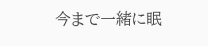今まで一緒に眠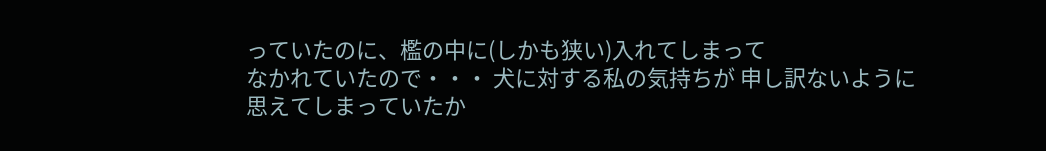っていたのに、檻の中に(しかも狭い)入れてしまって
なかれていたので・・・ 犬に対する私の気持ちが 申し訳ないように
思えてしまっていたか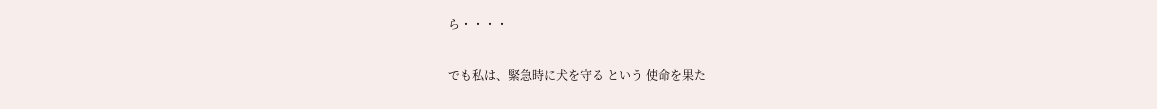ら・・・・

でも私は、緊急時に犬を守る という 使命を果た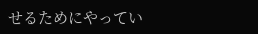せるためにやってい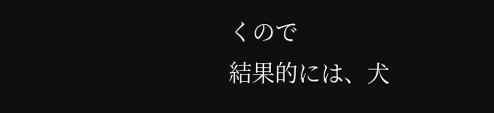くので
結果的には、犬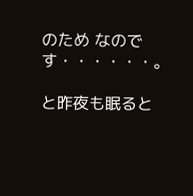のため なのです・・・・・・。

と昨夜も眠ると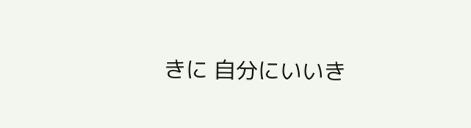きに 自分にいいき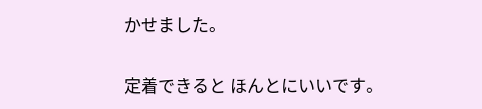かせました。

定着できると ほんとにいいです。